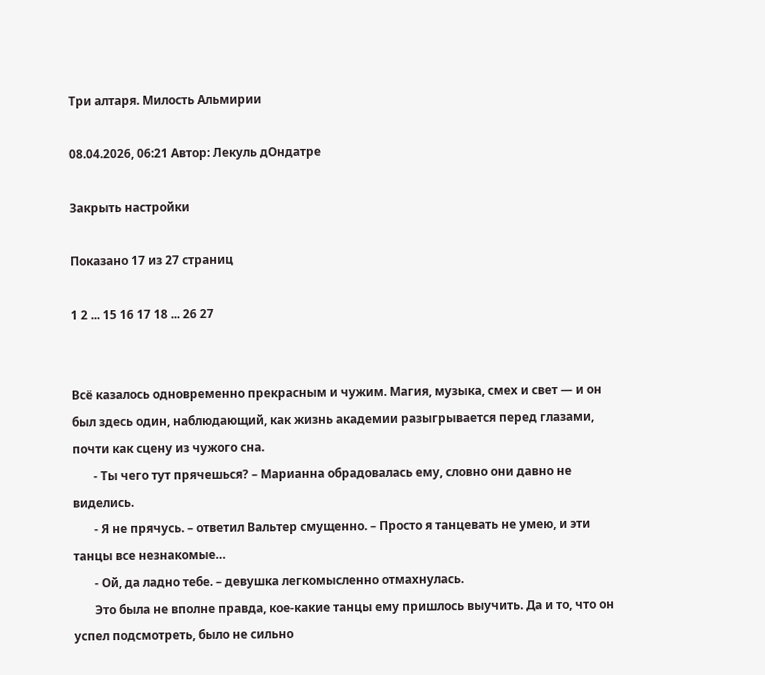Три алтаря. Милость Альмирии

08.04.2026, 06:21 Автор: Лекуль дОндатре

Закрыть настройки

Показано 17 из 27 страниц

1 2 ... 15 16 17 18 ... 26 27


Всё казалось одновременно прекрасным и чужим. Магия, музыка, смех и свет — и он был здесь один, наблюдающий, как жизнь академии разыгрывается перед глазами, почти как сцену из чужого сна.
       - Ты чего тут прячешься? – Марианна обрадовалась ему, словно они давно не виделись.
       - Я не прячусь. – ответил Вальтер смущенно. – Просто я танцевать не умею, и эти танцы все незнакомые…
       - Ой, да ладно тебе. – девушка легкомысленно отмахнулась.
       Это была не вполне правда, кое-какие танцы ему пришлось выучить. Да и то, что он успел подсмотреть, было не сильно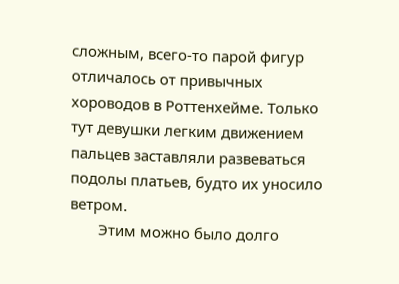сложным, всего-то парой фигур отличалось от привычных хороводов в Роттенхейме. Только тут девушки легким движением пальцев заставляли развеваться подолы платьев, будто их уносило ветром.
       Этим можно было долго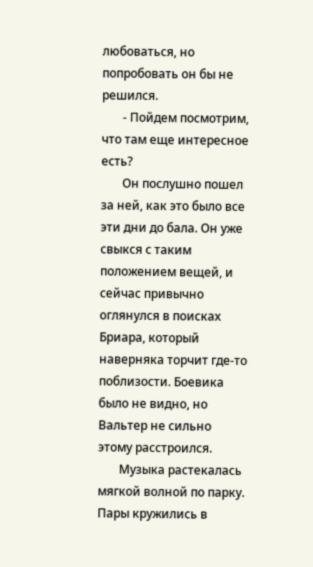любоваться, но попробовать он бы не решился.
       - Пойдем посмотрим, что там еще интересное есть?
       Он послушно пошел за ней, как это было все эти дни до бала. Он уже свыкся с таким положением вещей, и сейчас привычно оглянулся в поисках Бриара, который наверняка торчит где-то поблизости. Боевика было не видно, но Вальтер не сильно этому расстроился.
       Музыка растекалась мягкой волной по парку. Пары кружились в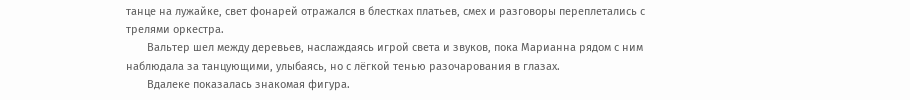танце на лужайке, свет фонарей отражался в блестках платьев, смех и разговоры переплетались с трелями оркестра.
       Вальтер шел между деревьев, наслаждаясь игрой света и звуков, пока Марианна рядом с ним наблюдала за танцующими, улыбаясь, но с лёгкой тенью разочарования в глазах.
       Вдалеке показалась знакомая фигура.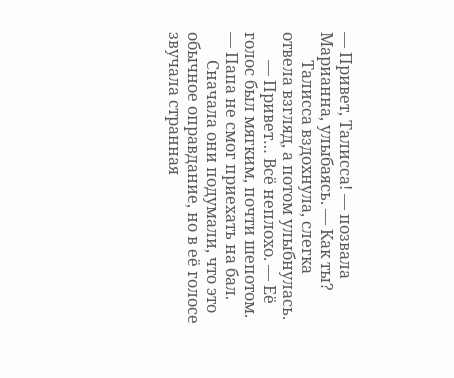— Привет, Талисса! — позвала Марианна, улыбаясь. — Как ты?
       Талисса вздохнула, слегка отвела взгляд, а потом улыбнулась.
       — Привет… Всё неплохо. — Её голос был мягким, почти шепотом. — Папа не смог приехать на бал.
       Сначала они подумали, что это обычное оправдание, но в её голосе звучала странная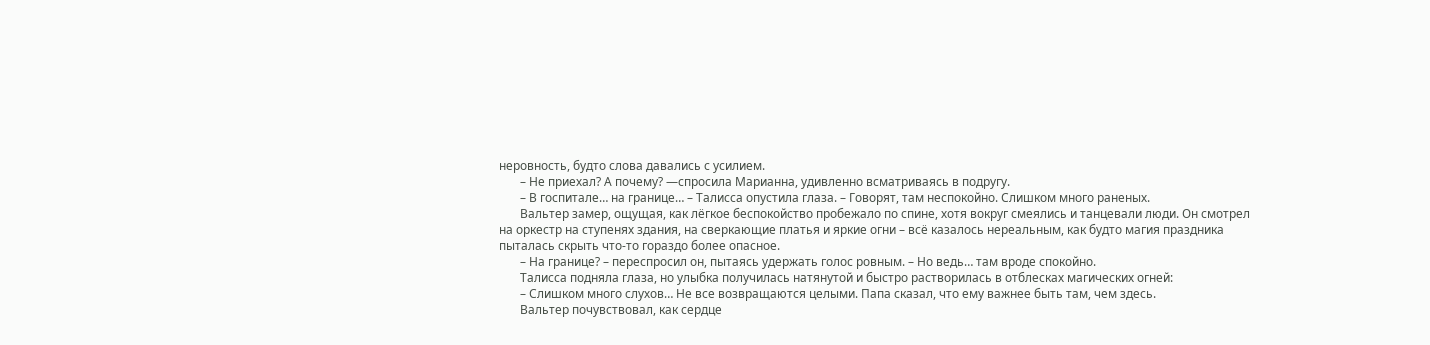неровность, будто слова давались с усилием.
       – Не приехал? А почему? —спросила Марианна, удивленно всматриваясь в подругу.
       – В госпитале… на границе… – Талисса опустила глаза. – Говорят, там неспокойно. Слишком много раненых.
       Вальтер замер, ощущая, как лёгкое беспокойство пробежало по спине, хотя вокруг смеялись и танцевали люди. Он смотрел на оркестр на ступенях здания, на сверкающие платья и яркие огни – всё казалось нереальным, как будто магия праздника пыталась скрыть что-то гораздо более опасное.
       – На границе? – переспросил он, пытаясь удержать голос ровным. – Но ведь… там вроде спокойно.
       Талисса подняла глаза, но улыбка получилась натянутой и быстро растворилась в отблесках магических огней:
       – Слишком много слухов… Не все возвращаются целыми. Папа сказал, что ему важнее быть там, чем здесь.
       Вальтер почувствовал, как сердце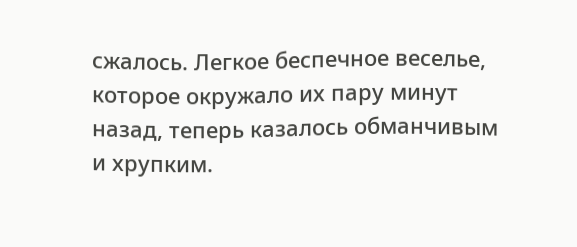сжалось. Легкое беспечное веселье, которое окружало их пару минут назад, теперь казалось обманчивым и хрупким.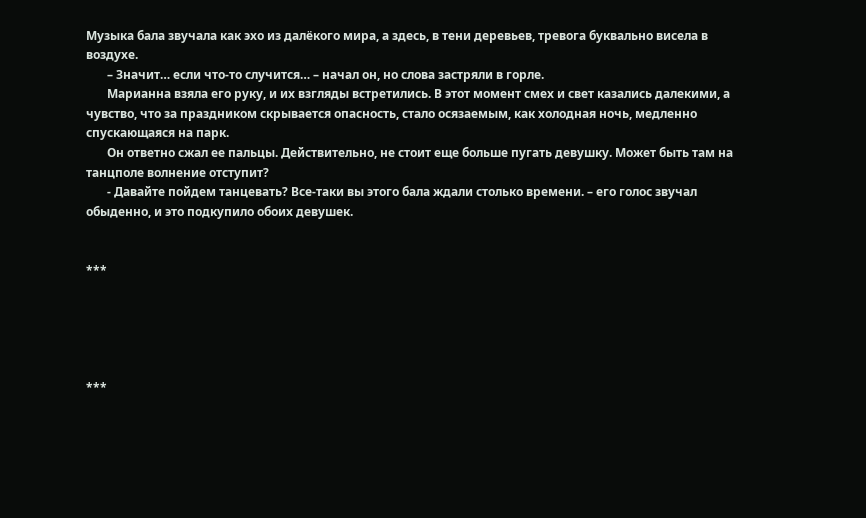Музыка бала звучала как эхо из далёкого мира, а здесь, в тени деревьев, тревога буквально висела в воздухе.
       – Значит… если что-то случится… – начал он, но слова застряли в горле.
       Марианна взяла его руку, и их взгляды встретились. В этот момент смех и свет казались далекими, а чувство, что за праздником скрывается опасность, стало осязаемым, как холодная ночь, медленно спускающаяся на парк.
       Он ответно сжал ее пальцы. Действительно, не стоит еще больше пугать девушку. Может быть там на танцполе волнение отступит?
       - Давайте пойдем танцевать? Все-таки вы этого бала ждали столько времени. – его голос звучал обыденно, и это подкупило обоих девушек.


***





***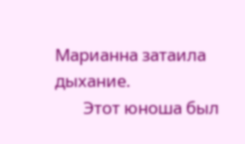Марианна затаила дыхание.
       Этот юноша был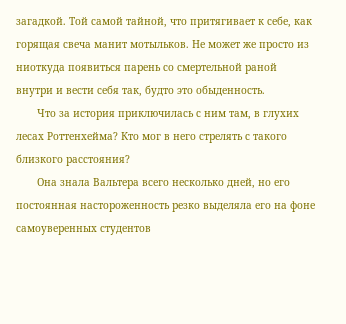загадкой. Той самой тайной, что притягивает к себе, как горящая свеча манит мотыльков. Не может же просто из ниоткуда появиться парень со смертельной раной внутри и вести себя так, будто это обыденность.
       Что за история приключилась с ним там, в глухих лесах Роттенхейма? Кто мог в него стрелять с такого близкого расстояния?
       Она знала Вальтера всего несколько дней, но его постоянная настороженность резко выделяла его на фоне самоуверенных студентов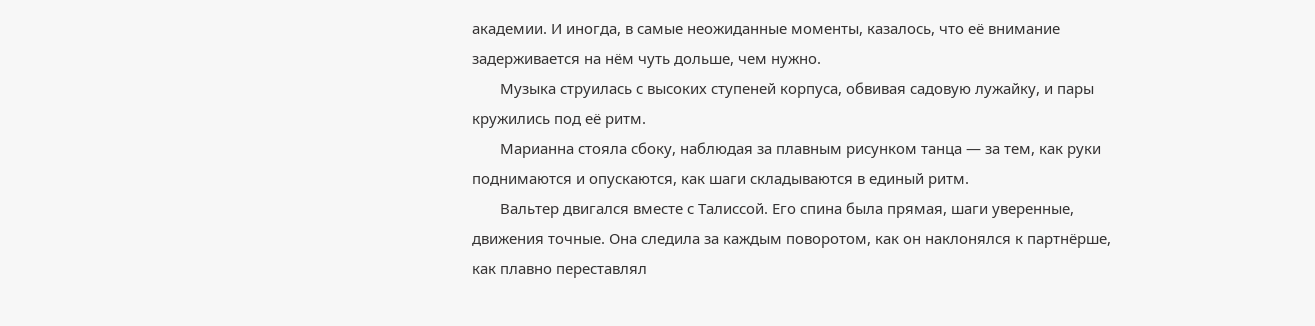академии. И иногда, в самые неожиданные моменты, казалось, что её внимание задерживается на нём чуть дольше, чем нужно.
       Музыка струилась с высоких ступеней корпуса, обвивая садовую лужайку, и пары кружились под её ритм.
       Марианна стояла сбоку, наблюдая за плавным рисунком танца — за тем, как руки поднимаются и опускаются, как шаги складываются в единый ритм.
       Вальтер двигался вместе с Талиссой. Его спина была прямая, шаги уверенные, движения точные. Она следила за каждым поворотом, как он наклонялся к партнёрше, как плавно переставлял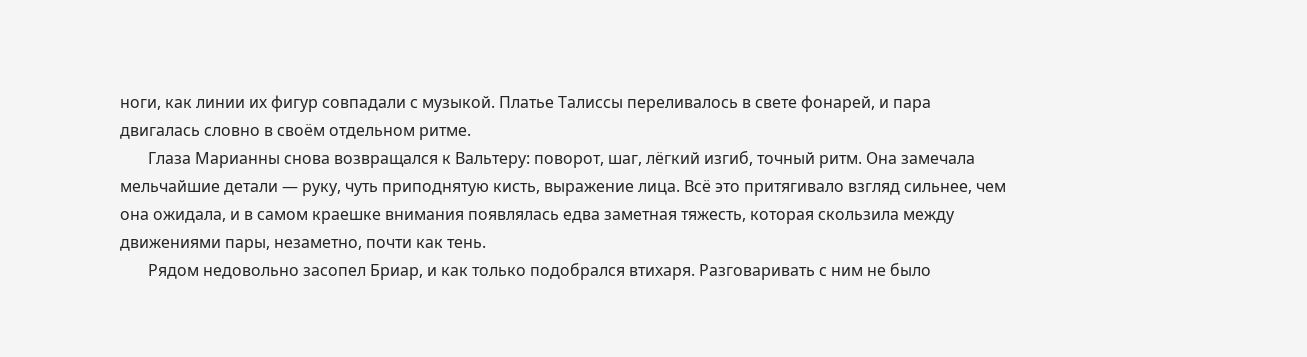ноги, как линии их фигур совпадали с музыкой. Платье Талиссы переливалось в свете фонарей, и пара двигалась словно в своём отдельном ритме.
       Глаза Марианны снова возвращался к Вальтеру: поворот, шаг, лёгкий изгиб, точный ритм. Она замечала мельчайшие детали — руку, чуть приподнятую кисть, выражение лица. Всё это притягивало взгляд сильнее, чем она ожидала, и в самом краешке внимания появлялась едва заметная тяжесть, которая скользила между движениями пары, незаметно, почти как тень.
       Рядом недовольно засопел Бриар, и как только подобрался втихаря. Разговаривать с ним не было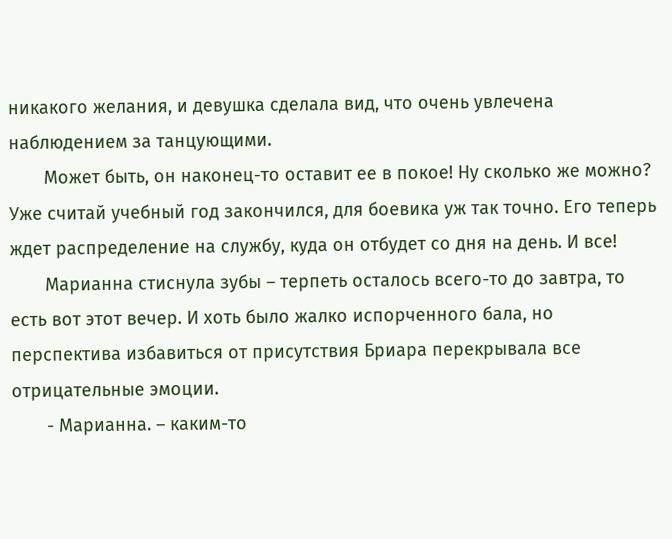никакого желания, и девушка сделала вид, что очень увлечена наблюдением за танцующими.
       Может быть, он наконец-то оставит ее в покое! Ну сколько же можно? Уже считай учебный год закончился, для боевика уж так точно. Его теперь ждет распределение на службу, куда он отбудет со дня на день. И все!
       Марианна стиснула зубы – терпеть осталось всего-то до завтра, то есть вот этот вечер. И хоть было жалко испорченного бала, но перспектива избавиться от присутствия Бриара перекрывала все отрицательные эмоции.
       - Марианна. – каким-то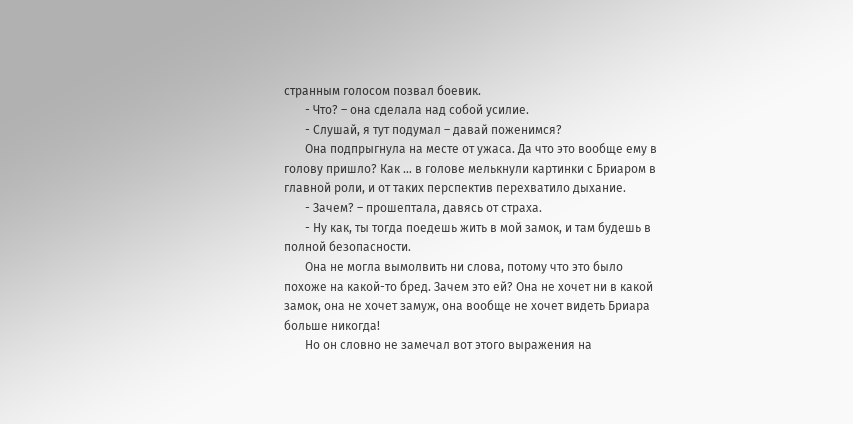странным голосом позвал боевик.
       - Что? – она сделала над собой усилие.
       - Слушай, я тут подумал – давай поженимся?
       Она подпрыгнула на месте от ужаса. Да что это вообще ему в голову пришло? Как … в голове мелькнули картинки с Бриаром в главной роли, и от таких перспектив перехватило дыхание.
       - Зачем? – прошептала, давясь от страха.
       - Ну как, ты тогда поедешь жить в мой замок, и там будешь в полной безопасности.
       Она не могла вымолвить ни слова, потому что это было похоже на какой-то бред. Зачем это ей? Она не хочет ни в какой замок, она не хочет замуж, она вообще не хочет видеть Бриара больше никогда!
       Но он словно не замечал вот этого выражения на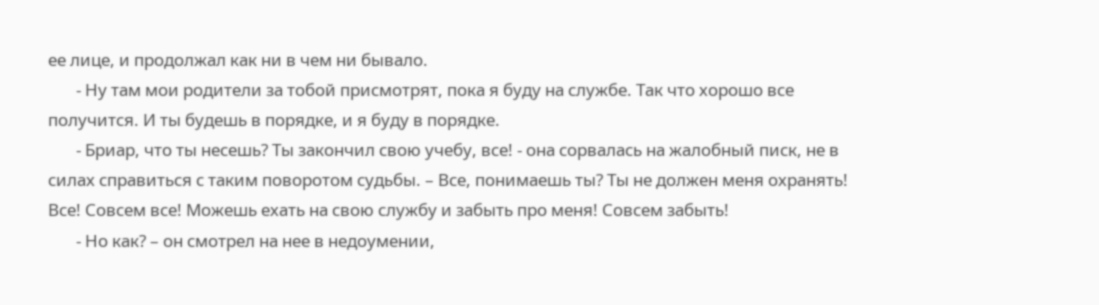ее лице, и продолжал как ни в чем ни бывало.
       - Ну там мои родители за тобой присмотрят, пока я буду на службе. Так что хорошо все получится. И ты будешь в порядке, и я буду в порядке.
       - Бриар, что ты несешь? Ты закончил свою учебу, все! - она сорвалась на жалобный писк, не в силах справиться с таким поворотом судьбы. – Все, понимаешь ты? Ты не должен меня охранять! Все! Совсем все! Можешь ехать на свою службу и забыть про меня! Совсем забыть!
       - Но как? – он смотрел на нее в недоумении,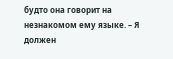будто она говорит на незнакомом ему языке. – Я должен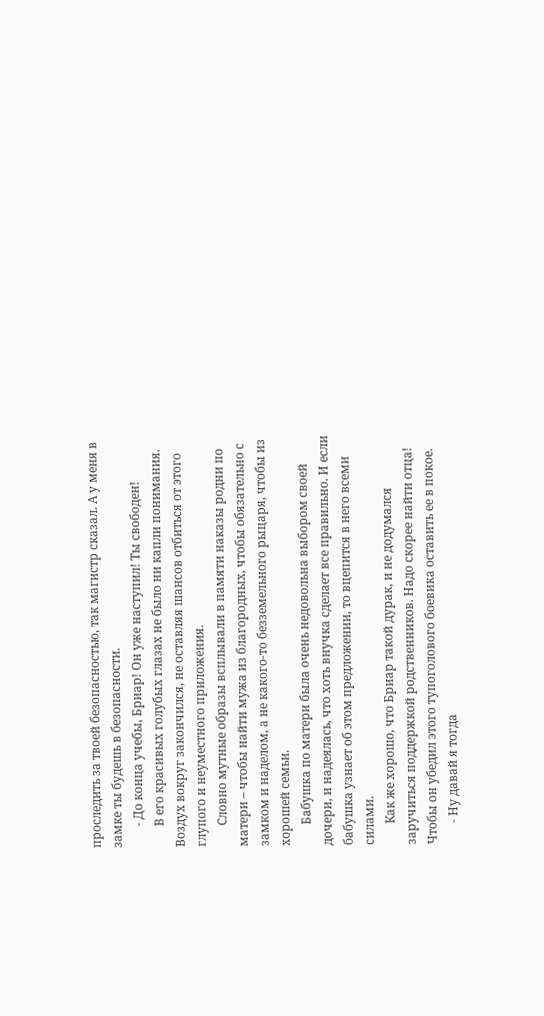проследить за твоей безопасностью, так магистр сказал. А у меня в замке ты будешь в безопасности.
       - До конца учебы, Бриар! Он уже наступил! Ты свободен!
       В его красивых голубых глазах не было ни капли понимания. Воздух вокруг закончился, не оставляя шансов отбиться от этого глупого и неуместного приложения.
       Словно мутные образы всплывали в памяти наказы родни по матери – чтобы найти мужа из благородных, чтобы обязательно с замком и наделом, а не какого-то безземельного рыцаря, чтобы из хорошей семьи.
       Бабушка по матери была очень недовольна выбором своей дочери, и надеялась, что хоть внучка сделает все правильно. И если бабушка узнает об этом предложении, то вцепится в него всеми силами.
       Как же хорошо, что Бриар такой дурак, и не додумался заручиться поддержкой родственников. Надо скорее найти отца! Чтобы он убедил этого тупоголового боевика оставить ее в покое.
       - Ну давай я тогда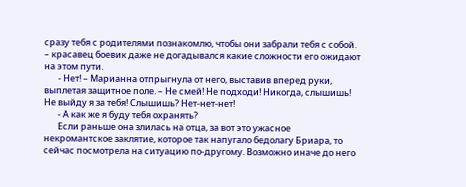сразу тебя с родителями познакомлю, чтобы они забрали тебя с собой. – красавец боевик даже не догадывался какие сложности его ожидают на этом пути.
       - Нет! – Марианна отпрыгнула от него, выставив вперед руки, выплетая защитное поле. – Не смей! Не подходи! Никогда, слышишь! Не выйду я за тебя! Слышишь? Нет-нет-нет!
       - А как же я буду тебя охранять?
       Если раньше она злилась на отца, за вот это ужасное некромантское заклятие, которое так напугало бедолагу Бриара, то сейчас посмотрела на ситуацию по-другому. Возможно иначе до него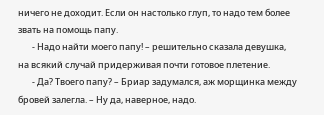ничего не доходит. Если он настолько глуп, то надо тем более звать на помощь папу.
       - Надо найти моего папу! – решительно сказала девушка, на всякий случай придерживая почти готовое плетение.
       - Да? Твоего папу? – Бриар задумался, аж морщинка между бровей залегла. – Ну да, наверное, надо.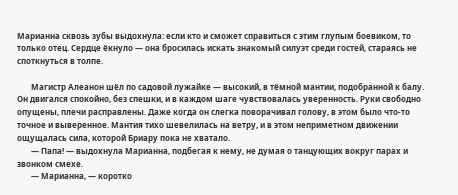Марианна сквозь зубы выдохнула: если кто и сможет справиться с этим глупым боевиком, то только отец. Сердце ёкнуло — она бросилась искать знакомый силуэт среди гостей, стараясь не споткнуться в толпе.

       Магистр Алеанон шёл по садовой лужайке — высокий, в тёмной мантии, подобранной к балу. Он двигался спокойно, без спешки, и в каждом шаге чувствовалась уверенность. Руки свободно опущены, плечи расправлены. Даже когда он слегка поворачивал голову, в этом было что-то точное и выверенное. Мантия тихо шевелилась на ветру, и в этом неприметном движении ощущалась сила, которой Бриару пока не хватало.
       — Папа! — выдохнула Марианна, подбегая к нему, не думая о танцующих вокруг парах и звонком смехе.
       — Марианна, — коротко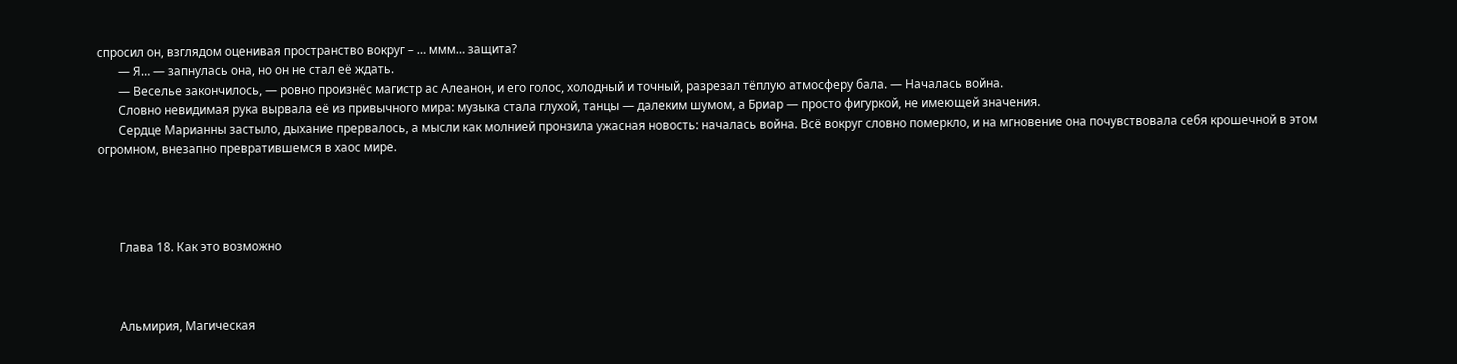спросил он, взглядом оценивая пространство вокруг – … ммм… защита?
       — Я… — запнулась она, но он не стал её ждать.
       — Веселье закончилось, — ровно произнёс магистр ас Алеанон, и его голос, холодный и точный, разрезал тёплую атмосферу бала. — Началась война.
       Словно невидимая рука вырвала её из привычного мира: музыка стала глухой, танцы — далеким шумом, а Бриар — просто фигуркой, не имеющей значения.
       Сердце Марианны застыло, дыхание прервалось, а мысли как молнией пронзила ужасная новость: началась война. Всё вокруг словно померкло, и на мгновение она почувствовала себя крошечной в этом огромном, внезапно превратившемся в хаос мире.




       Глава 18. Как это возможно



       Альмирия, Магическая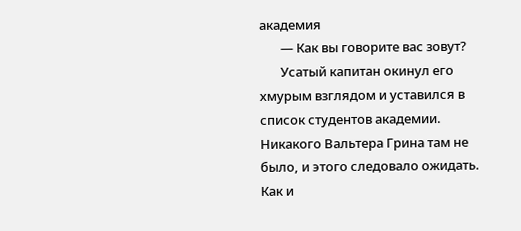академия
       — Как вы говорите вас зовут?
       Усатый капитан окинул его хмурым взглядом и уставился в список студентов академии. Никакого Вальтера Грина там не было, и этого следовало ожидать. Как и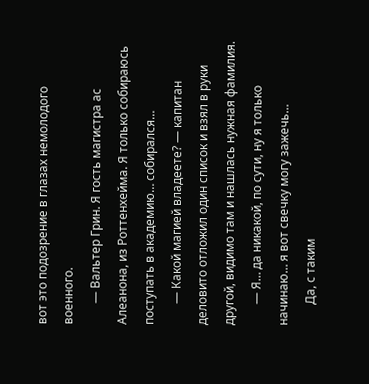вот это подозрение в глазах немолодого военного.
       — Вальтер Грин. Я гость магистра ас Алеанона, из Роттенхейма. Я только собираюсь поступать в академию… собирался…
       — Какой магией владеете? — капитан деловито отложил один список и взял в руки другой, видимо там и нашлась нужная фамилия.
       — Я… да никакой, по сути, ну я только начинаю… я вот свечку могу зажечь…
       Да, с таким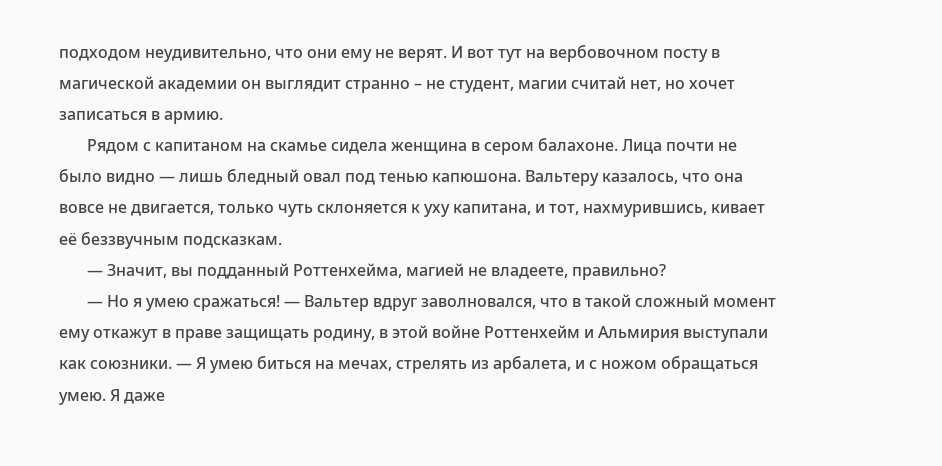подходом неудивительно, что они ему не верят. И вот тут на вербовочном посту в магической академии он выглядит странно – не студент, магии считай нет, но хочет записаться в армию.
       Рядом с капитаном на скамье сидела женщина в сером балахоне. Лица почти не было видно — лишь бледный овал под тенью капюшона. Вальтеру казалось, что она вовсе не двигается, только чуть склоняется к уху капитана, и тот, нахмурившись, кивает её беззвучным подсказкам.
       — Значит, вы подданный Роттенхейма, магией не владеете, правильно?
       — Но я умею сражаться! — Вальтер вдруг заволновался, что в такой сложный момент ему откажут в праве защищать родину, в этой войне Роттенхейм и Альмирия выступали как союзники. — Я умею биться на мечах, стрелять из арбалета, и с ножом обращаться умею. Я даже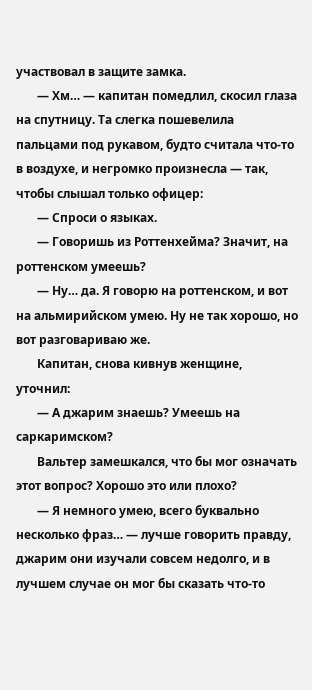участвовал в защите замка.
       — Хм… — капитан помедлил, скосил глаза на спутницу. Та слегка пошевелила пальцами под рукавом, будто считала что-то в воздухе, и негромко произнесла — так, чтобы слышал только офицер:
       — Спроси о языках.
       — Говоришь из Роттенхейма? Значит, на роттенском умеешь?
       — Ну… да. Я говорю на роттенском, и вот на альмирийском умею. Ну не так хорошо, но вот разговариваю же.
       Капитан, снова кивнув женщине, уточнил:
       — А джарим знаешь? Умеешь на саркаримском?
       Вальтер замешкался, что бы мог означать этот вопрос? Хорошо это или плохо?
       — Я немного умею, всего буквально несколько фраз… — лучше говорить правду, джарим они изучали совсем недолго, и в лучшем случае он мог бы сказать что-то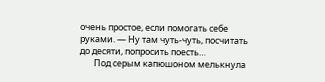очень простое, если помогать себе руками. — Ну там чуть-чуть, посчитать до десяти, попросить поесть…
       Под серым капюшоном мелькнула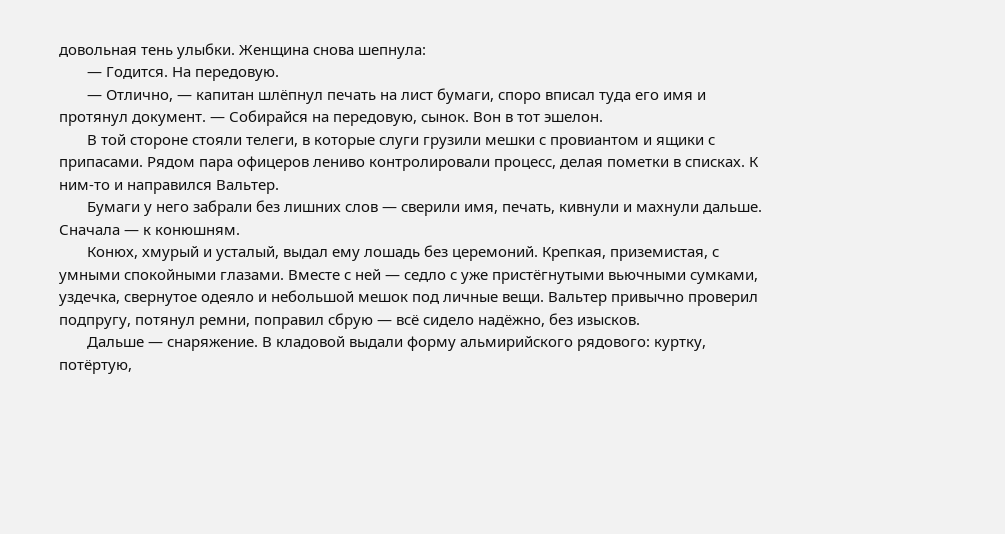довольная тень улыбки. Женщина снова шепнула:
       — Годится. На передовую.
       — Отлично, — капитан шлёпнул печать на лист бумаги, споро вписал туда его имя и протянул документ. — Собирайся на передовую, сынок. Вон в тот эшелон.
       В той стороне стояли телеги, в которые слуги грузили мешки с провиантом и ящики с припасами. Рядом пара офицеров лениво контролировали процесс, делая пометки в списках. К ним-то и направился Вальтер.
       Бумаги у него забрали без лишних слов — сверили имя, печать, кивнули и махнули дальше. Сначала — к конюшням.
       Конюх, хмурый и усталый, выдал ему лошадь без церемоний. Крепкая, приземистая, с умными спокойными глазами. Вместе с ней — седло с уже пристёгнутыми вьючными сумками, уздечка, свернутое одеяло и небольшой мешок под личные вещи. Вальтер привычно проверил подпругу, потянул ремни, поправил сбрую — всё сидело надёжно, без изысков.
       Дальше — снаряжение. В кладовой выдали форму альмирийского рядового: куртку, потёртую,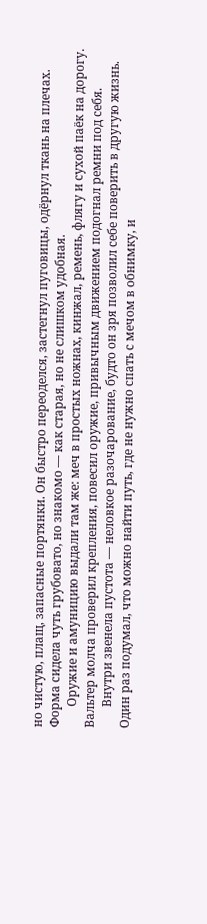но чистую, плащ, запасные портянки. Он быстро переоделся, застегнул пуговицы, одёрнул ткань на плечах. Форма сидела чуть грубовато, но знакомо — как старая, но не слишком удобная.
       Оружие и амуницию выдали там же: меч в простых ножнах, кинжал, ремень, флягу и сухой паёк на дорогу. Вальтер молча проверил крепления, повесил оружие, привычным движением подогнал ремни под себя.
       Внутри звенела пустота — неловкое разочарование, будто он зря позволил себе поверить в другую жизнь. Один раз подумал, что можно найти путь, где не нужно спать с мечом в обнимку, и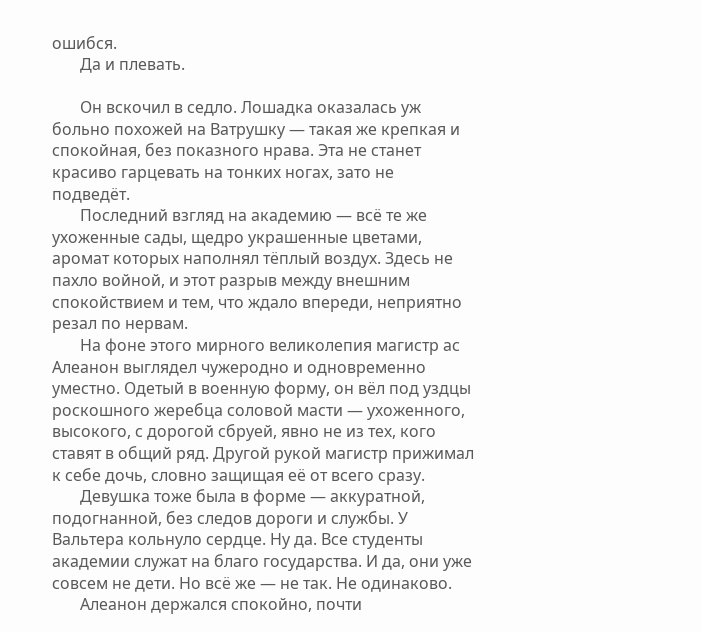ошибся.
       Да и плевать.

       Он вскочил в седло. Лошадка оказалась уж больно похожей на Ватрушку — такая же крепкая и спокойная, без показного нрава. Эта не станет красиво гарцевать на тонких ногах, зато не подведёт.
       Последний взгляд на академию — всё те же ухоженные сады, щедро украшенные цветами, аромат которых наполнял тёплый воздух. Здесь не пахло войной, и этот разрыв между внешним спокойствием и тем, что ждало впереди, неприятно резал по нервам.
       На фоне этого мирного великолепия магистр ас Алеанон выглядел чужеродно и одновременно уместно. Одетый в военную форму, он вёл под уздцы роскошного жеребца соловой масти — ухоженного, высокого, с дорогой сбруей, явно не из тех, кого ставят в общий ряд. Другой рукой магистр прижимал к себе дочь, словно защищая её от всего сразу.
       Девушка тоже была в форме — аккуратной, подогнанной, без следов дороги и службы. У Вальтера кольнуло сердце. Ну да. Все студенты академии служат на благо государства. И да, они уже совсем не дети. Но всё же — не так. Не одинаково.
       Алеанон держался спокойно, почти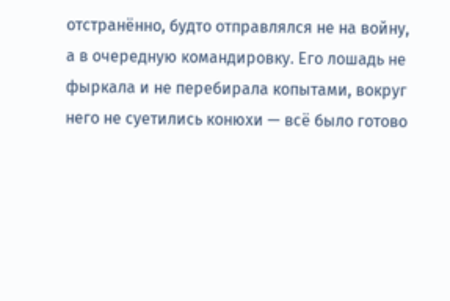отстранённо, будто отправлялся не на войну, а в очередную командировку. Его лошадь не фыркала и не перебирала копытами, вокруг него не суетились конюхи — всё было готово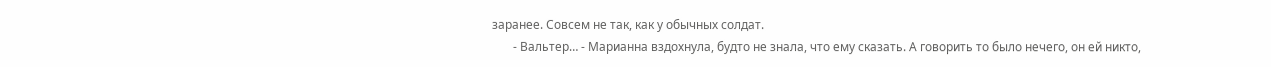заранее. Совсем не так, как у обычных солдат.
       - Вальтер… - Марианна вздохнула, будто не знала, что ему сказать. А говорить то было нечего, он ей никто,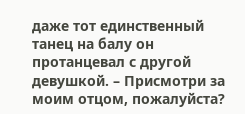даже тот единственный танец на балу он протанцевал с другой девушкой. – Присмотри за моим отцом, пожалуйста?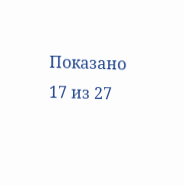Показано 17 из 27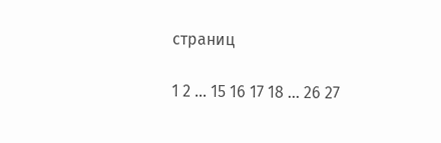страниц

1 2 ... 15 16 17 18 ... 26 27